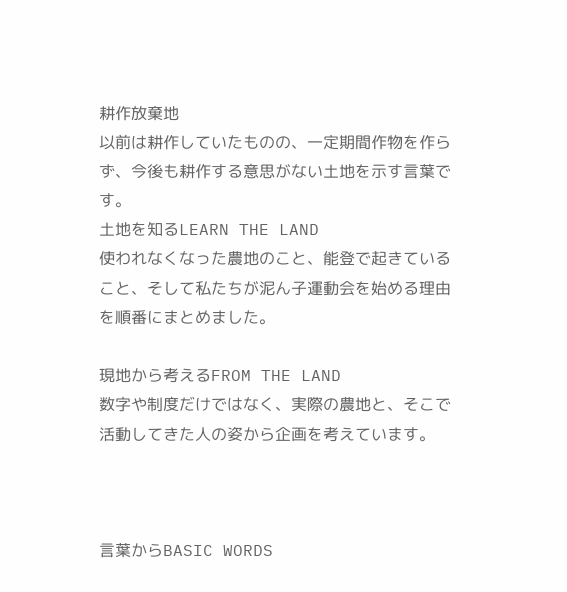耕作放棄地
以前は耕作していたものの、一定期間作物を作らず、今後も耕作する意思がない土地を示す言葉です。
土地を知るLEARN THE LAND
使われなくなった農地のこと、能登で起きていること、そして私たちが泥ん子運動会を始める理由を順番にまとめました。

現地から考えるFROM THE LAND
数字や制度だけではなく、実際の農地と、そこで活動してきた人の姿から企画を考えています。



言葉からBASIC WORDS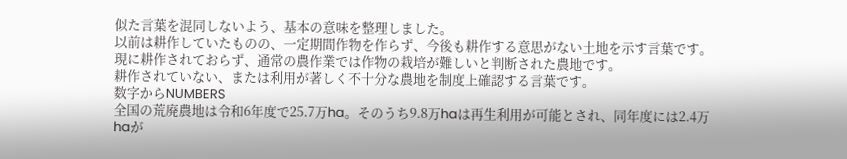似た言葉を混同しないよう、基本の意味を整理しました。
以前は耕作していたものの、一定期間作物を作らず、今後も耕作する意思がない土地を示す言葉です。
現に耕作されておらず、通常の農作業では作物の栽培が難しいと判断された農地です。
耕作されていない、または利用が著しく不十分な農地を制度上確認する言葉です。
数字からNUMBERS
全国の荒廃農地は令和6年度で25.7万ha。そのうち9.8万haは再生利用が可能とされ、同年度には2.4万haが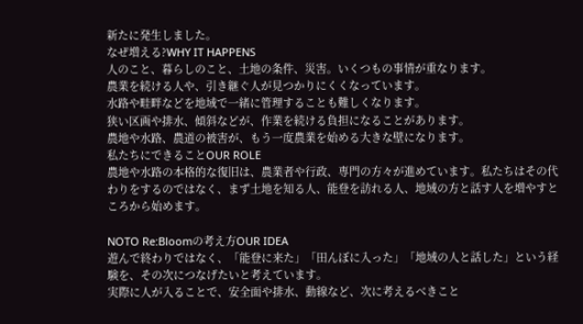新たに発生しました。
なぜ増える?WHY IT HAPPENS
人のこと、暮らしのこと、土地の条件、災害。いくつもの事情が重なります。
農業を続ける人や、引き継ぐ人が見つかりにくくなっています。
水路や畦畔などを地域で一緒に管理することも難しくなります。
狭い区画や排水、傾斜などが、作業を続ける負担になることがあります。
農地や水路、農道の被害が、もう一度農業を始める大きな壁になります。
私たちにできることOUR ROLE
農地や水路の本格的な復旧は、農業者や行政、専門の方々が進めています。私たちはその代わりをするのではなく、まず土地を知る人、能登を訪れる人、地域の方と話す人を増やすところから始めます。

NOTO Re:Bloomの考え方OUR IDEA
遊んで終わりではなく、「能登に来た」「田んぼに入った」「地域の人と話した」という経験を、その次につなげたいと考えています。
実際に人が入ることで、安全面や排水、動線など、次に考えるべきこと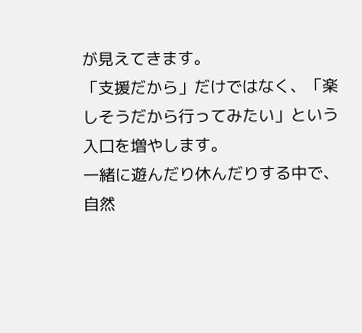が見えてきます。
「支援だから」だけではなく、「楽しそうだから行ってみたい」という入口を増やします。
一緒に遊んだり休んだりする中で、自然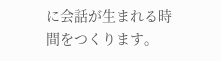に会話が生まれる時間をつくります。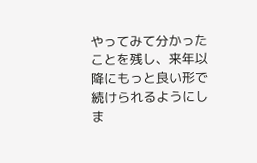やってみて分かったことを残し、来年以降にもっと良い形で続けられるようにしま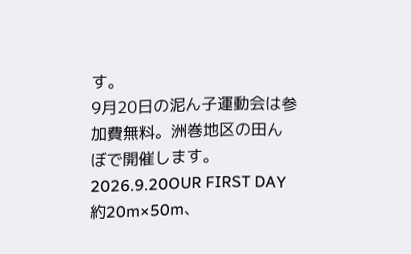す。
9月20日の泥ん子運動会は参加費無料。洲巻地区の田んぼで開催します。
2026.9.20OUR FIRST DAY
約20m×50m、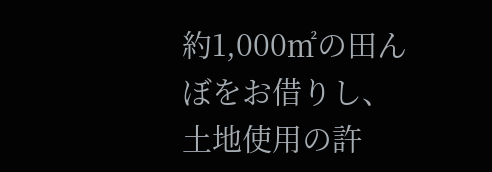約1,000㎡の田んぼをお借りし、土地使用の許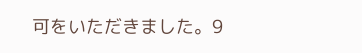可をいただきました。9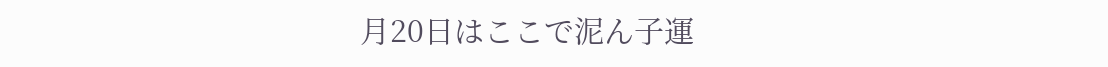月20日はここで泥ん子運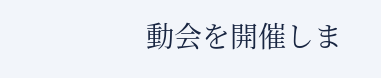動会を開催しま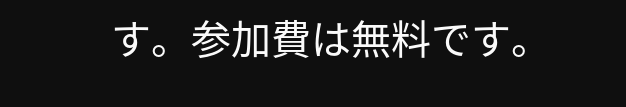す。参加費は無料です。